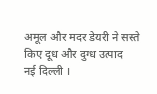अमूल और मदर डेयरी ने सस्ते किए दूध और दुग्ध उत्पाद
नई दिल्ली ।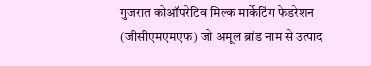गुजरात कोऑपरेटिव मिल्क मार्केटिंग फेडरेशन (जीसीएमएमएफ) जो अमूल ब्रांड नाम से उत्पाद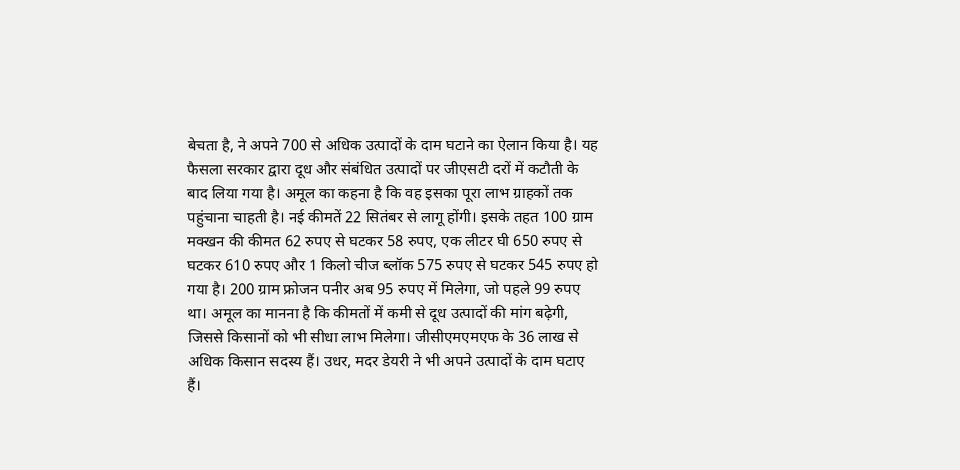बेचता है, ने अपने 700 से अधिक उत्पादों के दाम घटाने का ऐलान किया है। यह फैसला सरकार द्वारा दूध और संबंधित उत्पादों पर जीएसटी दरों में कटौती के बाद लिया गया है। अमूल का कहना है कि वह इसका पूरा लाभ ग्राहकों तक पहुंचाना चाहती है। नई कीमतें 22 सितंबर से लागू होंगी। इसके तहत 100 ग्राम मक्खन की कीमत 62 रुपए से घटकर 58 रुपए, एक लीटर घी 650 रुपए से घटकर 610 रुपए और 1 किलो चीज ब्लॉक 575 रुपए से घटकर 545 रुपए हो गया है। 200 ग्राम फ्रोजन पनीर अब 95 रुपए में मिलेगा, जो पहले 99 रुपए था। अमूल का मानना है कि कीमतों में कमी से दूध उत्पादों की मांग बढ़ेगी, जिससे किसानों को भी सीधा लाभ मिलेगा। जीसीएमएमएफ के 36 लाख से अधिक किसान सदस्य हैं। उधर, मदर डेयरी ने भी अपने उत्पादों के दाम घटाए हैं।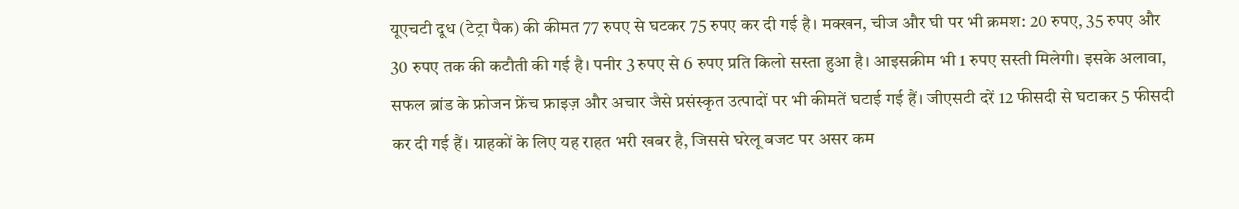यूएचटी दूध (टेट्रा पैक) की कीमत 77 रुपए से घटकर 75 रुपए कर दी गई है। मक्खन, चीज और घी पर भी क्रमश: 20 रुपए, 35 रुपए और 30 रुपए तक की कटौती की गई है। पनीर 3 रुपए से 6 रुपए प्रति किलो सस्ता हुआ है। आइसक्रीम भी 1 रुपए सस्ती मिलेगी। इसके अलावा, सफल ब्रांड के फ्रोजन फ्रेंच फ्राइज़ और अचार जैसे प्रसंस्कृत उत्पादों पर भी कीमतें घटाई गई हैं। जीएसटी दरें 12 फीसदी से घटाकर 5 फीसदी कर दी गई हैं। ग्राहकों के लिए यह राहत भरी खबर है, जिससे घरेलू बजट पर असर कम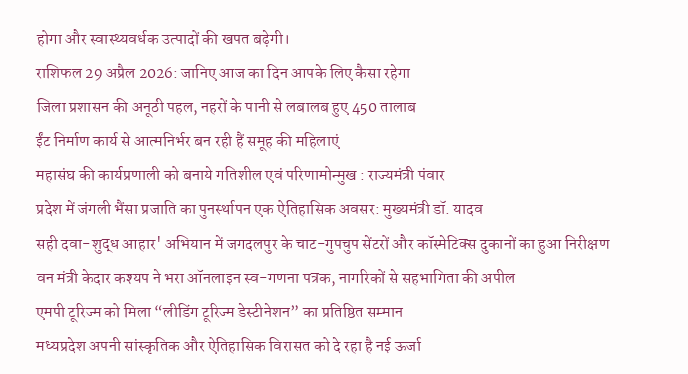होगा और स्वास्थ्यवर्धक उत्पादों की खपत बढ़ेगी।
राशिफल 29 अप्रैल 2026: जानिए आज का दिन आपके लिए कैसा रहेगा
जिला प्रशासन की अनूठी पहल, नहरों के पानी से लबालब हुए 450 तालाब
ईंट निर्माण कार्य से आत्मनिर्भर बन रही हैं समूह की महिलाएं
महासंघ की कार्यप्रणाली को बनाये गतिशील एवं परिणामोन्मुख : राज्यमंत्री पंवार
प्रदेश में जंगली भैंसा प्रजाति का पुनर्स्थापन एक ऐतिहासिक अवसर: मुख्यमंत्री डॉ. यादव
सही दवा-शुद्ध आहार' अभियान में जगदलपुर के चाट-गुपचुप सेंटरों और कॉस्मेटिक्स दुकानों का हुआ निरीक्षण
वन मंत्री केदार कश्यप ने भरा ऑनलाइन स्व-गणना पत्रक, नागरिकों से सहभागिता की अपील
एमपी टूरिज्म को मिला “लीडिंग टूरिज्म डेस्टीनेशन” का प्रतिष्ठित सम्मान
मध्यप्रदेश अपनी सांस्कृतिक और ऐतिहासिक विरासत को दे रहा है नई ऊर्जा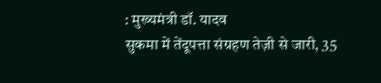: मुख्यमंत्री डॉ. यादव
सुकमा में तेंदूपत्ता संग्रहण तेज़ी से जारी, 35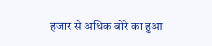हजार से अधिक बोरे का हुआ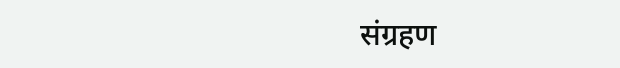संग्रहण